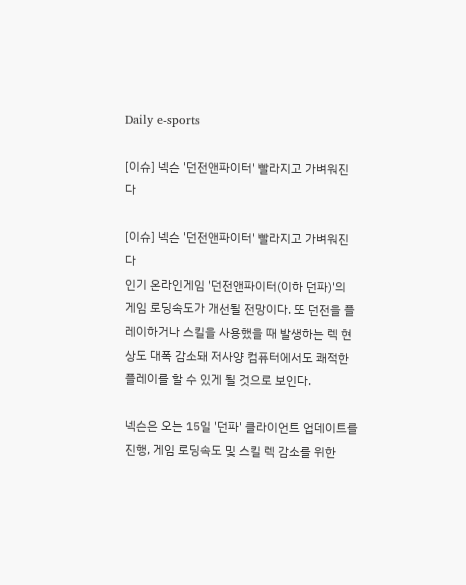Daily e-sports

[이슈] 넥슨 '던전앤파이터' 빨라지고 가벼워진다

[이슈] 넥슨 '던전앤파이터' 빨라지고 가벼워진다
인기 온라인게임 '던전앤파이터(이하 던파)'의 게임 로딩속도가 개선될 전망이다. 또 던전을 플레이하거나 스킬을 사용했을 때 발생하는 렉 현상도 대폭 감소돼 저사양 컴퓨터에서도 쾌적한 플레이를 할 수 있게 될 것으로 보인다.

넥슨은 오는 15일 '던파' 클라이언트 업데이트를 진행, 게임 로딩속도 및 스킬 렉 감소를 위한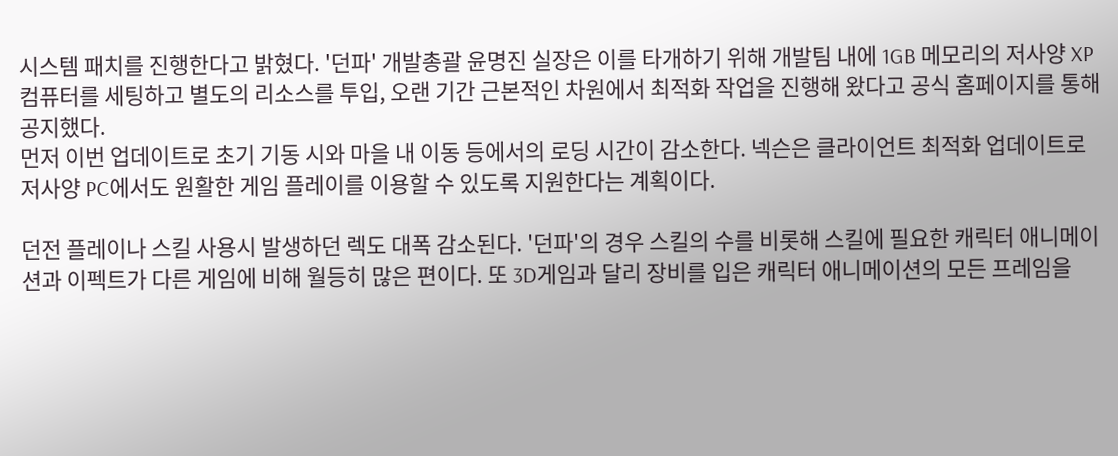시스템 패치를 진행한다고 밝혔다. '던파' 개발총괄 윤명진 실장은 이를 타개하기 위해 개발팀 내에 1GB 메모리의 저사양 XP 컴퓨터를 세팅하고 별도의 리소스를 투입, 오랜 기간 근본적인 차원에서 최적화 작업을 진행해 왔다고 공식 홈페이지를 통해 공지했다.
먼저 이번 업데이트로 초기 기동 시와 마을 내 이동 등에서의 로딩 시간이 감소한다. 넥슨은 클라이언트 최적화 업데이트로 저사양 PC에서도 원활한 게임 플레이를 이용할 수 있도록 지원한다는 계획이다.

던전 플레이나 스킬 사용시 발생하던 렉도 대폭 감소된다. '던파'의 경우 스킬의 수를 비롯해 스킬에 필요한 캐릭터 애니메이션과 이펙트가 다른 게임에 비해 월등히 많은 편이다. 또 3D게임과 달리 장비를 입은 캐릭터 애니메이션의 모든 프레임을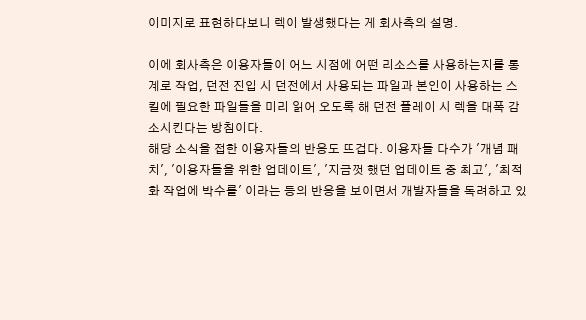이미지로 표현하다보니 렉이 발생했다는 게 회사측의 설명.

이에 회사측은 이용자들이 어느 시점에 어떤 리소스를 사용하는지를 통계로 작업, 던전 진입 시 던전에서 사용되는 파일과 본인이 사용하는 스킬에 필요한 파일들을 미리 읽어 오도록 해 던전 플레이 시 렉을 대폭 감소시킨다는 방침이다.
해당 소식을 접한 이용자들의 반응도 뜨겁다. 이용자들 다수가 '개념 패치', '이용자들을 위한 업데이트', '지금껏 했던 업데이트 중 최고', '최적화 작업에 박수를' 이라는 등의 반응을 보이면서 개발자들을 독려하고 있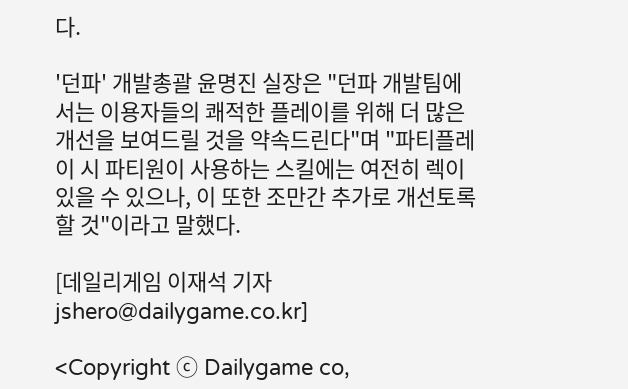다.

'던파' 개발총괄 윤명진 실장은 "던파 개발팀에서는 이용자들의 쾌적한 플레이를 위해 더 많은 개선을 보여드릴 것을 약속드린다"며 "파티플레이 시 파티원이 사용하는 스킬에는 여전히 렉이 있을 수 있으나, 이 또한 조만간 추가로 개선토록 할 것"이라고 말했다.

[데일리게임 이재석 기자 jshero@dailygame.co.kr]

<Copyright ⓒ Dailygame co,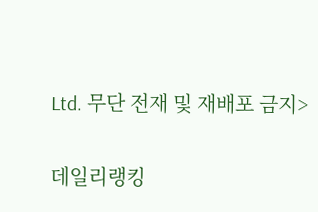Ltd. 무단 전재 및 재배포 금지>

데일리랭킹